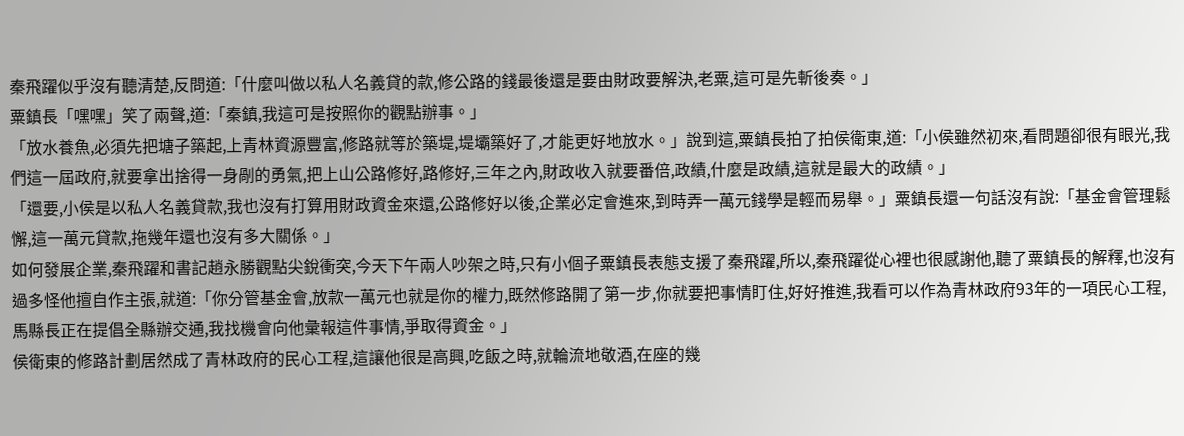秦飛躍似乎沒有聽清楚,反問道:「什麼叫做以私人名義貸的款,修公路的錢最後還是要由財政要解決,老粟,這可是先斬後奏。」
粟鎮長「嘿嘿」笑了兩聲,道:「秦鎮,我這可是按照你的觀點辦事。」
「放水養魚,必須先把塘子築起,上青林資源豐富,修路就等於築堤,堤壩築好了,才能更好地放水。」說到這,粟鎮長拍了拍侯衛東,道:「小侯雖然初來,看問題卻很有眼光,我們這一屆政府,就要拿出捨得一身剮的勇氣,把上山公路修好,路修好,三年之內,財政收入就要番倍,政績,什麼是政績,這就是最大的政績。」
「還要,小侯是以私人名義貸款,我也沒有打算用財政資金來還,公路修好以後,企業必定會進來,到時弄一萬元錢學是輕而易舉。」粟鎮長還一句話沒有說:「基金會管理鬆懈,這一萬元貸款,拖幾年還也沒有多大關係。」
如何發展企業,秦飛躍和書記趙永勝觀點尖銳衝突,今天下午兩人吵架之時,只有小個子粟鎮長表態支援了秦飛躍,所以,秦飛躍從心裡也很感謝他,聽了粟鎮長的解釋,也沒有過多怪他擅自作主張,就道:「你分管基金會,放款一萬元也就是你的權力,既然修路開了第一步,你就要把事情盯住,好好推進,我看可以作為青林政府93年的一項民心工程,馬縣長正在提倡全縣辦交通,我找機會向他彙報這件事情,爭取得資金。」
侯衛東的修路計劃居然成了青林政府的民心工程,這讓他很是高興,吃飯之時,就輪流地敬酒,在座的幾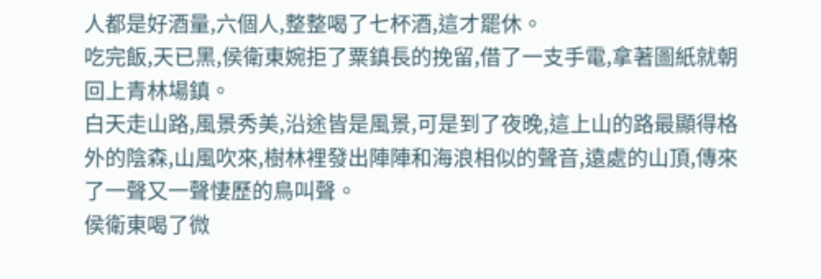人都是好酒量,六個人,整整喝了七杯酒,這才罷休。
吃完飯,天已黑,侯衛東婉拒了粟鎮長的挽留,借了一支手電,拿著圖紙就朝回上青林場鎮。
白天走山路,風景秀美,沿途皆是風景,可是到了夜晚,這上山的路最顯得格外的陰森,山風吹來,樹林裡發出陣陣和海浪相似的聲音,遠處的山頂,傳來了一聲又一聲悽歷的鳥叫聲。
侯衛東喝了微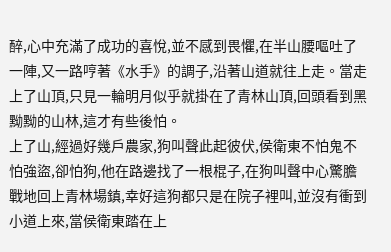醉,心中充滿了成功的喜悅,並不感到畏懼,在半山腰嘔吐了一陣,又一路哼著《水手》的調子,沿著山道就往上走。當走上了山頂,只見一輪明月似乎就掛在了青林山頂,回頭看到黑黝黝的山林,這才有些後怕。
上了山,經過好幾戶農家,狗叫聲此起彼伏,侯衛東不怕鬼不怕強盜,卻怕狗,他在路邊找了一根棍子,在狗叫聲中心驚膽戰地回上青林場鎮,幸好這狗都只是在院子裡叫,並沒有衝到小道上來,當侯衛東踏在上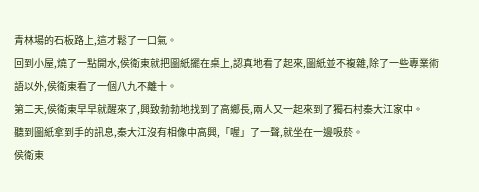青林場的石板路上,這才鬆了一口氣。
回到小屋,燒了一點開水,侯衛東就把圖紙擺在桌上,認真地看了起來,圖紙並不複雜,除了一些專業術語以外,侯衛東看了一個八九不離十。
第二天,侯衛東早早就醒來了,興致勃勃地找到了高鄉長,兩人又一起來到了獨石村秦大江家中。
聽到圖紙拿到手的訊息,秦大江沒有相像中高興,「喔」了一聲,就坐在一邊吸菸。
侯衛東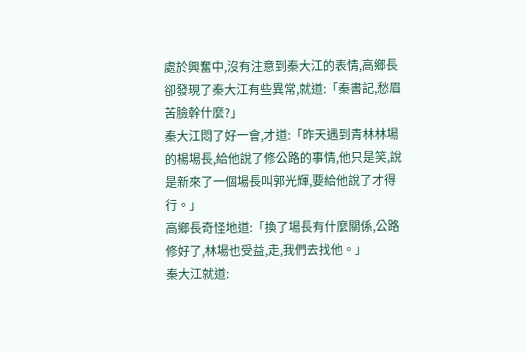處於興奮中,沒有注意到秦大江的表情,高鄉長卻發現了秦大江有些異常,就道:「秦書記,愁眉苦臉幹什麼?」
秦大江悶了好一會,才道:「昨天遇到青林林場的楊場長,給他說了修公路的事情,他只是笑,說是新來了一個場長叫郭光輝,要給他說了才得行。」
高鄉長奇怪地道:「換了場長有什麼關係,公路修好了,林場也受益,走,我們去找他。」
秦大江就道: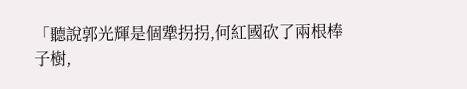「聽說郭光輝是個犟拐拐,何紅國砍了兩根棒子樹,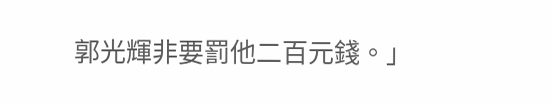郭光輝非要罰他二百元錢。」